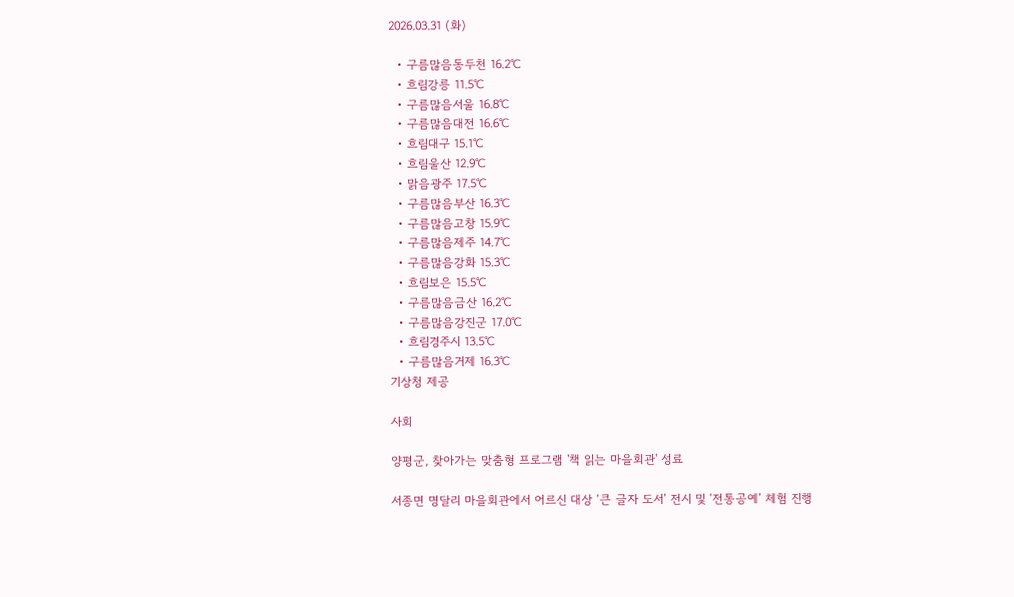2026.03.31 (화)

  • 구름많음동두천 16.2℃
  • 흐림강릉 11.5℃
  • 구름많음서울 16.8℃
  • 구름많음대전 16.6℃
  • 흐림대구 15.1℃
  • 흐림울산 12.9℃
  • 맑음광주 17.5℃
  • 구름많음부산 16.3℃
  • 구름많음고창 15.9℃
  • 구름많음제주 14.7℃
  • 구름많음강화 15.3℃
  • 흐림보은 15.5℃
  • 구름많음금산 16.2℃
  • 구름많음강진군 17.0℃
  • 흐림경주시 13.5℃
  • 구름많음거제 16.3℃
기상청 제공

사회

양평군, 찾아가는 맞춤형 프로그램 '책 읽는 마을회관' 성료

서종면 명달리 마을회관에서 어르신 대상 ‘큰 글자 도서’ 전시 및 ‘전통공예’ 체험 진행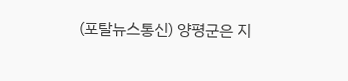(포탈뉴스통신) 양평군은 지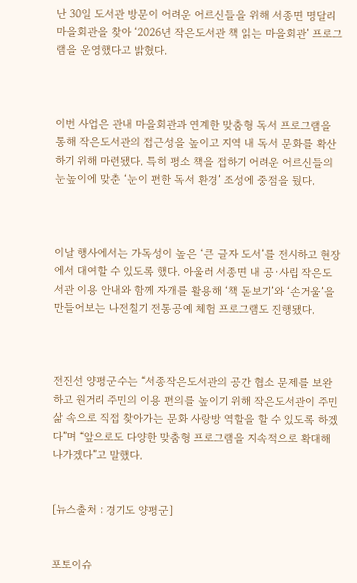난 30일 도서관 방문이 어려운 어르신들을 위해 서종면 명달리 마을회관을 찾아 ‘2026년 작은도서관 책 읽는 마을회관’ 프로그램을 운영했다고 밝혔다.



이번 사업은 관내 마을회관과 연계한 맞춤형 독서 프로그램을 통해 작은도서관의 접근성을 높이고 지역 내 독서 문화를 확산하기 위해 마련됐다. 특히 평소 책을 접하기 어려운 어르신들의 눈높이에 맞춘 ‘눈이 편한 독서 환경’ 조성에 중점을 뒀다.



이날 행사에서는 가독성이 높은 ‘큰 글자 도서’를 전시하고 현장에서 대여할 수 있도록 했다. 아울러 서종면 내 공·사립 작은도서관 이용 안내와 함께 자개를 활용해 ‘책 돋보기’와 ‘손거울’을 만들어보는 나전칠기 전통공예 체험 프로그램도 진행됐다.



전진선 양평군수는 “서종작은도서관의 공간 협소 문제를 보완하고 원거리 주민의 이용 편의를 높이기 위해 작은도서관이 주민 삶 속으로 직접 찾아가는 문화 사랑방 역할을 할 수 있도록 하겠다”며 “앞으로도 다양한 맞춤형 프로그램을 지속적으로 확대해 나가겠다”고 말했다.


[뉴스출처 : 경기도 양평군]


포토이슈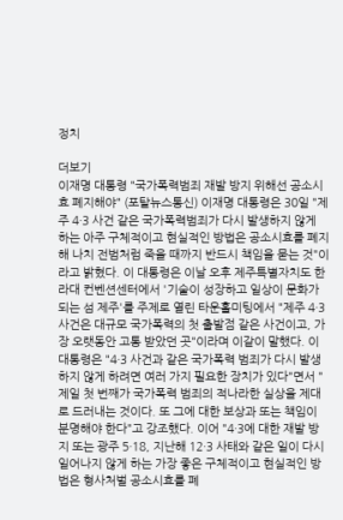정치

더보기
이재명 대통령 "국가폭력범죄 재발 방지 위해선 공소시효 폐지해야" (포탈뉴스통신) 이재명 대통령은 30일 "제주 4·3 사건 같은 국가폭력범죄가 다시 발생하지 않게 하는 아주 구체적이고 현실적인 방법은 공소시효를 폐지해 나치 전범처럼 죽을 때까지 반드시 책임을 묻는 것"이라고 밝혔다. 이 대통령은 이날 오후 제주특별자치도 한라대 컨벤션센터에서 '기술이 성장하고 일상이 문화가 되는 섬 제주'를 주제로 열린 타운홀미팅에서 "제주 4·3 사건은 대규모 국가폭력의 첫 출발점 같은 사건이고, 가장 오랫동안 고통 받았던 곳"이라며 이같이 말했다. 이 대통령은 "4·3 사건과 같은 국가폭력 범죄가 다시 발생하지 않게 하려면 여러 가지 필요한 장치가 있다"면서 "제일 첫 번째가 국가폭력 범죄의 적나라한 실상을 제대로 드러내는 것이다. 또 그에 대한 보상과 또는 책임이 분명해야 한다"고 강조했다. 이어 "4·3에 대한 재발 방지 또는 광주 5·18, 지난해 12·3 사태와 같은 일이 다시 일어나지 않게 하는 가장 좋은 구체적이고 현실적인 방법은 형사처벌 공소시효를 폐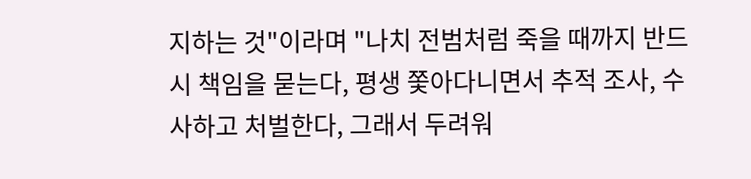지하는 것"이라며 "나치 전범처럼 죽을 때까지 반드시 책임을 묻는다, 평생 쫓아다니면서 추적 조사, 수사하고 처벌한다, 그래서 두려워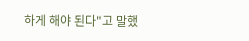하게 해야 된다"고 말했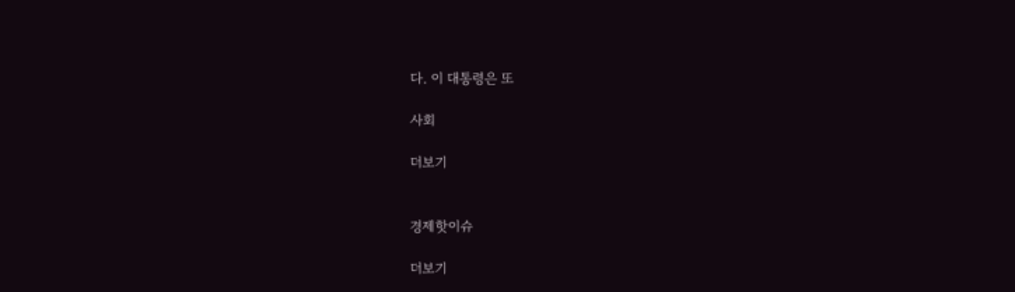다. 이 대통령은 또

사회

더보기


경제핫이슈

더보기